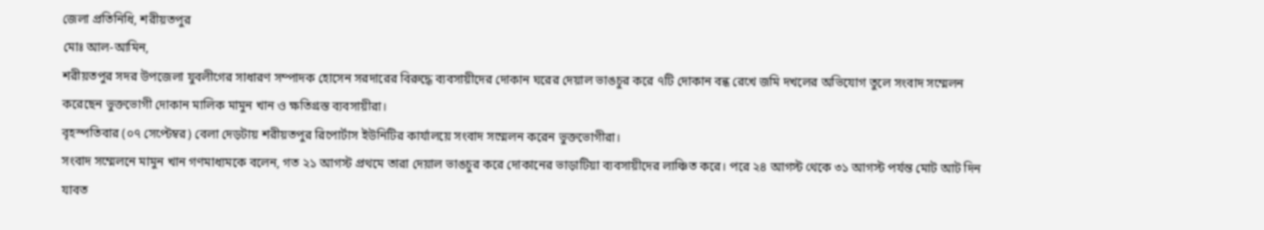জেলা প্রতিনিধি, শরীয়তপুর
মোঃ আল-আমিন,
শরীয়তপুর সদর উপজেলা যুবলীগের সাধারণ সম্পাদক হোসেন সরদারের বিরুদ্ধে ব্যবসায়ীদের দোকান ঘরের দেয়াল ভাঙচুর করে ৭টি দোকান বন্ধ রেখে জমি দখলের অভিযোগ তুলে সংবাদ সম্মেলন করেছেন ভুক্তভোগী দোকান মালিক মামুন খান ও ক্ষতিগ্রস্ত ব্যবসায়ীরা।
বৃহস্পতিবার (০৭ সেপ্টেম্বর) বেলা দেড়টায় শরীয়তপুর রিপোর্টাস ইউনিটির কার্যালয়ে সংবাদ সম্মেলন করেন ভুক্তভোগীরা।
সংবাদ সম্মেলনে মামুন খান গণমাধ্যমকে বলেন, গত ২১ আগস্ট প্রথমে তারা দেয়াল ভাঙচুর করে দোকানের ভাড়াটিয়া ব্যবসায়ীদের লাঞ্চিত করে। পরে ২৪ আগস্ট থেকে ৩১ আগস্ট পর্যন্ত মোট আট দিন যাবত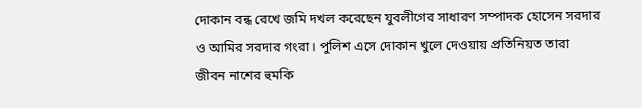দোকান বন্ধ রেখে জমি দখল করেছেন যুবলীগের সাধারণ সম্পাদক হোসেন সরদার ও আমির সরদার গংরা। পুলিশ এসে দোকান খুলে দেওয়ায় প্রতিনিয়ত তারা জীবন নাশের হুমকি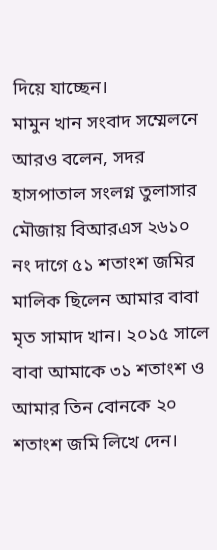দিয়ে যাচ্ছেন।
মামুন খান সংবাদ সম্মেলনে আরও বলেন, সদর হাসপাতাল সংলগ্ন তুলাসার মৌজায় বিআরএস ২৬১০ নং দাগে ৫১ শতাংশ জমির মালিক ছিলেন আমার বাবা মৃত সামাদ খান। ২০১৫ সালে বাবা আমাকে ৩১ শতাংশ ও আমার তিন বোনকে ২০ শতাংশ জমি লিখে দেন।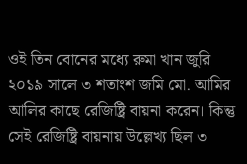ওই তিন বোনের মধ্যে রুমা খান জুরি ২০১৯ সালে ৩ শতাংশ জমি মো. আমির আলির কাছে রেজিষ্ট্রি বায়না করেন। কিন্তু সেই রেজিষ্ট্রি বায়নায় উল্লেখ্য ছিল ৩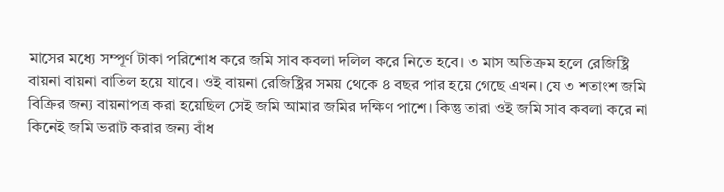মাসের মধ্যে সম্পূর্ণ টাকা পরিশোধ করে জমি সাব কবলা দলিল করে নিতে হবে। ৩ মাস অতিক্রম হলে রেজিষ্ট্রি বায়না বায়না বাতিল হয়ে যাবে। ওই বায়না রেজিষ্ট্রির সময় থেকে ৪ বছর পার হয়ে গেছে এখন। যে ৩ শতাংশ জমি বিক্রির জন্য বায়নাপত্র করা হয়েছিল সেই জমি আমার জমির দক্ষিণ পাশে। কিন্তু তারা ওই জমি সাব কবলা করে না কিনেই জমি ভরাট করার জন্য বাঁধ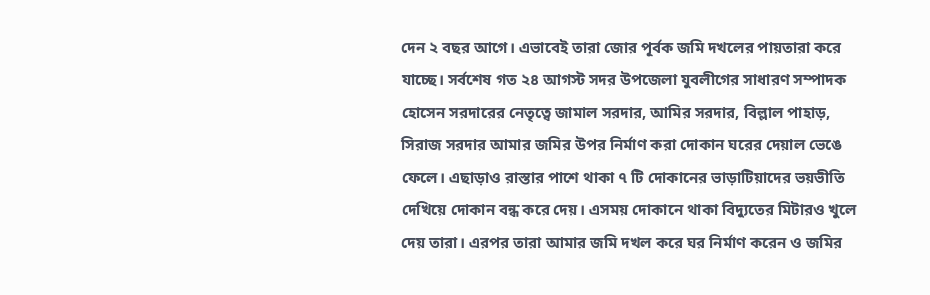দেন ২ বছর আগে। এভাবেই তারা জোর পূর্বক জমি দখলের পায়তারা করে যাচ্ছে। সর্বশেষ গত ২৪ আগস্ট সদর উপজেলা যুবলীগের সাধারণ সম্পাদক হোসেন সরদারের নেতৃত্বে জামাল সরদার, আমির সরদার, বিল্লাল পাহাড়, সিরাজ সরদার আমার জমির উপর নির্মাণ করা দোকান ঘরের দেয়াল ভেঙে ফেলে। এছাড়াও রাস্তার পাশে থাকা ৭ টি দোকানের ভাড়াটিয়াদের ভয়ভীতি দেখিয়ে দোকান বন্ধ করে দেয়। এসময় দোকানে থাকা বিদ্যুতের মিটারও খুলে দেয় তারা। এরপর তারা আমার জমি দখল করে ঘর নির্মাণ করেন ও জমির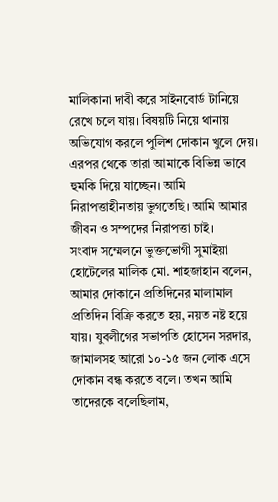মালিকানা দাবী করে সাইনবোর্ড টানিয়ে রেখে চলে যায়। বিষয়টি নিয়ে থানায় অভিযোগ করলে পুলিশ দোকান খুলে দেয়। এরপর থেকে তারা আমাকে বিভিন্ন ভাবে হুমকি দিয়ে যাচ্ছেন। আমি নিরাপত্তাহীনতায় ভুগতেছি। আমি আমার জীবন ও সম্পদের নিরাপত্তা চাই।
সংবাদ সম্মেলনে ভুক্তভোগী সুমাইয়া হোটেলের মালিক মো. শাহজাহান বলেন, আমার দোকানে প্রতিদিনের মালামাল প্রতিদিন বিক্রি করতে হয়, নয়ত নষ্ট হয়ে যায়। যুবলীগের সভাপতি হোসেন সরদার, জামালসহ আরো ১০-১৫ জন লোক এসে দোকান বন্ধ করতে বলে। তখন আমি তাদেরকে বলেছিলাম,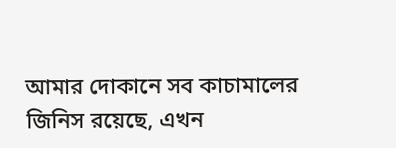আমার দোকানে সব কাচামালের জিনিস রয়েছে, এখন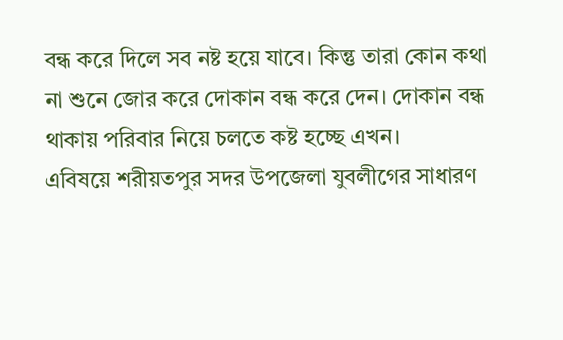বন্ধ করে দিলে সব নষ্ট হয়ে যাবে। কিন্তু তারা কোন কথা না শুনে জোর করে দোকান বন্ধ করে দেন। দোকান বন্ধ থাকায় পরিবার নিয়ে চলতে কষ্ট হচ্ছে এখন।
এবিষয়ে শরীয়তপুর সদর উপজেলা যুবলীগের সাধারণ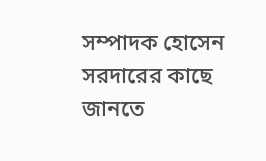সম্পাদক হোসেন সরদারের কাছে জানতে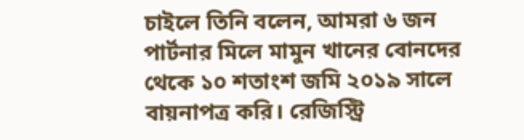চাইলে তিনি বলেন, আমরা ৬ জন পার্টনার মিলে মামুন খানের বোনদের থেকে ১০ শতাংশ জমি ২০১৯ সালে বায়নাপত্র করি। রেজিস্ট্রি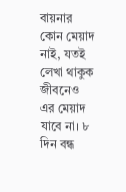বায়নার কোন মেয়াদ নাই, যতই লেখা থাকুক জীবনেও এর মেয়াদ যাবে না। ৮ দিন বন্ধ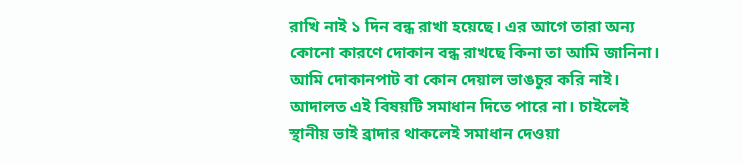রাখি নাই ১ দিন বন্ধ রাখা হয়েছে। এর আগে তারা অন্য কোনো কারণে দোকান বন্ধ রাখছে কিনা তা আমি জানিনা। আমি দোকানপাট বা কোন দেয়াল ভাঙচুর করি নাই। আদালত এই বিষয়টি সমাধান দিতে পারে না। চাইলেই স্থানীয় ভাই ব্রাদার থাকলেই সমাধান দেওয়া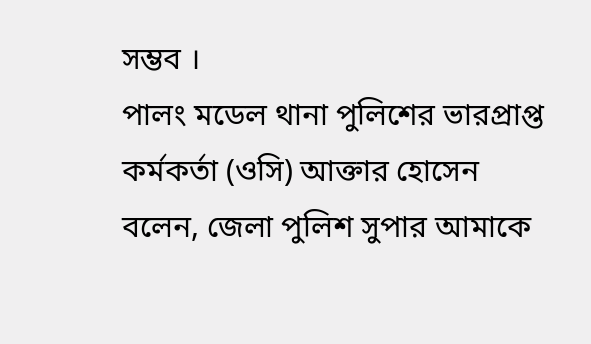সম্ভব ।
পালং মডেল থানা পুলিশের ভারপ্রাপ্ত কর্মকর্তা (ওসি) আক্তার হোসেন বলেন, জেলা পুলিশ সুপার আমাকে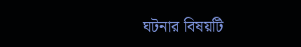ঘটনার বিষয়টি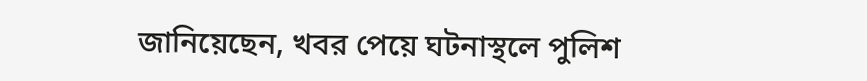জানিয়েছেন, খবর পেয়ে ঘটনাস্থলে পুলিশ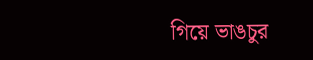গিয়ে ভাঙচুর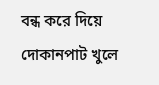বন্ধ করে দিয়ে দোকানপাট খুলে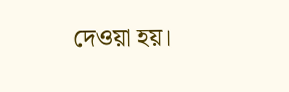দেওয়া হয়।